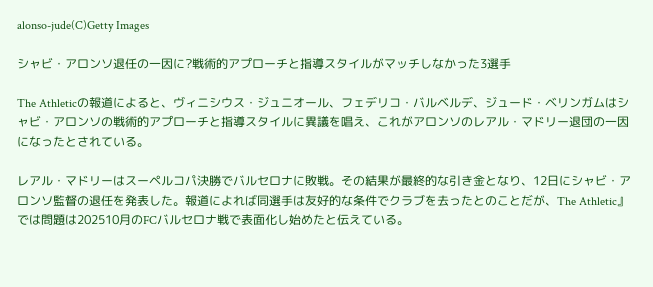alonso-jude(C)Getty Images

シャビ・アロンソ退任の一因に?戦術的アプローチと指導スタイルがマッチしなかった3選手

The Athleticの報道によると、ヴィニシウス・ジュニオール、フェデリコ・バルベルデ、ジュード・ベリンガムはシャビ・アロンソの戦術的アプローチと指導スタイルに異議を唱え、これがアロンソのレアル・マドリー退団の一因になったとされている。

レアル・マドリーはスーペルコパ決勝でバルセロナに敗戦。その結果が最終的な引き金となり、12日にシャビ・アロンソ監督の退任を発表した。報道によれば同選手は友好的な条件でクラブを去ったとのことだが、The Athletic』では問題は202510月のFCバルセロナ戦で表面化し始めたと伝えている。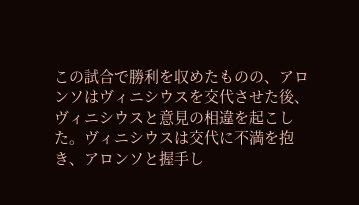この試合で勝利を収めたものの、アロンソはヴィニシウスを交代させた後、ヴィニシウスと意見の相違を起こした。ヴィニシウスは交代に不満を抱き、アロンソと握手し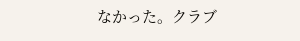なかった。クラブ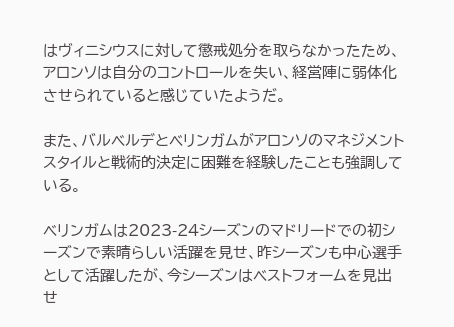はヴィニシウスに対して懲戒処分を取らなかったため、アロンソは自分のコントロールを失い、経営陣に弱体化させられていると感じていたようだ。

また、バルベルデとベリンガムがアロンソのマネジメントスタイルと戦術的決定に困難を経験したことも強調している。

ベリンガムは2023-24シーズンのマドリードでの初シーズンで素晴らしい活躍を見せ、昨シーズンも中心選手として活躍したが、今シーズンはベストフォームを見出せ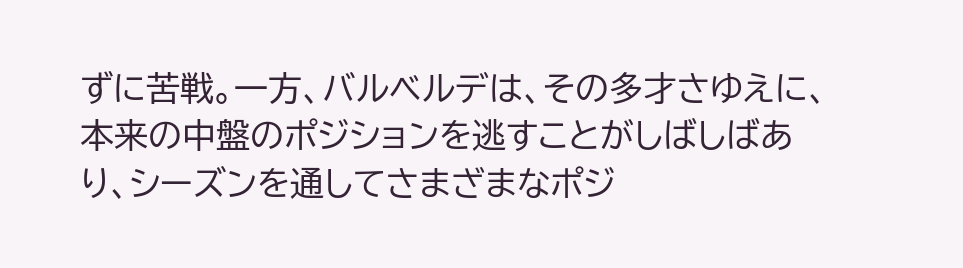ずに苦戦。一方、バルベルデは、その多才さゆえに、本来の中盤のポジションを逃すことがしばしばあり、シーズンを通してさまざまなポジ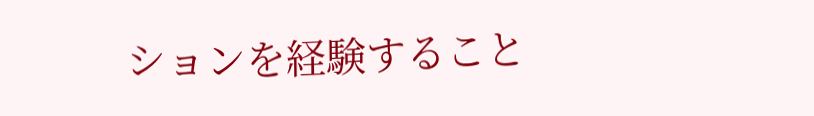ションを経験すること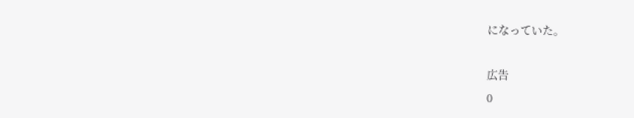になっていた。

広告
0